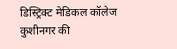डिस्ट्रिक्ट मेडिकल कॉलेज कुशीनगर की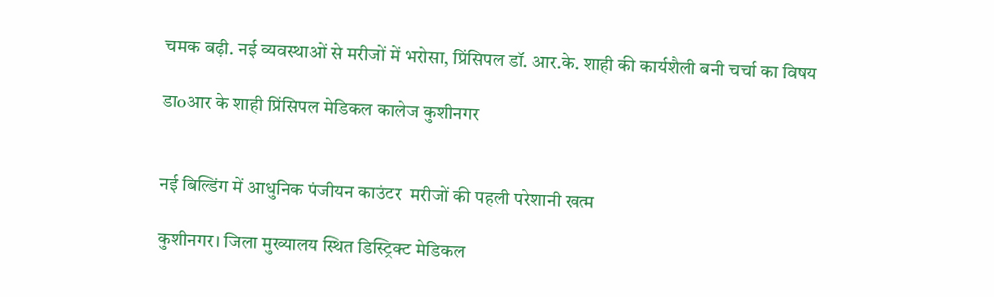चमक बढ़ी. नई व्यवस्थाओं से मरीजों में भरोसा, प्रिंसिपल डॉ. आर.के. शाही की कार्यशैली बनी चर्चा का विषय

डाoआर के शाही प्रिंसिपल मेडिकल कालेज कुशीनगर


नई बिल्डिंग में आधुनिक पंजीयन काउंटर  मरीजों की पहली परेशानी खत्म

कुशीनगर। जिला मुख्यालय स्थित डिस्ट्रिक्ट मेडिकल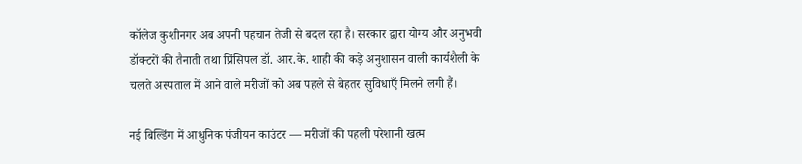कॉलेज कुशीनगर अब अपनी पहचान तेजी से बदल रहा है। सरकार द्वारा योग्य और अनुभवी डॉक्टरों की तैनाती तथा प्रिंसिपल डॉ. आर.के. शाही की कड़े अनुशासन वाली कार्यशैली के चलते अस्पताल में आने वाले मरीजों को अब पहले से बेहतर सुविधाएँ मिलने लगी हैं।

नई बिल्डिंग में आधुनिक पंजीयन काउंटर — मरीजों की पहली परेशानी खत्म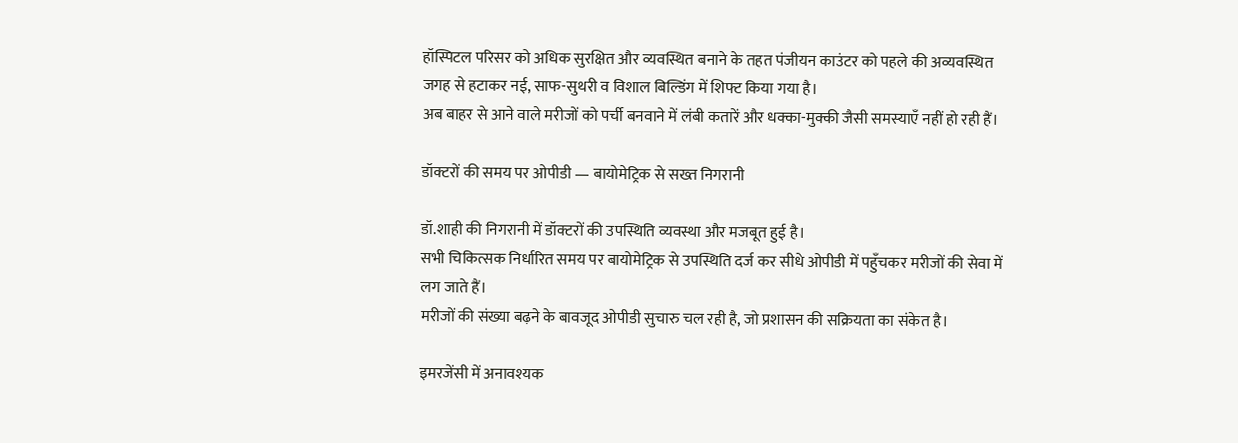हॉस्पिटल परिसर को अधिक सुरक्षित और व्यवस्थित बनाने के तहत पंजीयन काउंटर को पहले की अव्यवस्थित जगह से हटाकर नई, साफ-सुथरी व विशाल बिल्डिंग में शिफ्ट किया गया है।
अब बाहर से आने वाले मरीजों को पर्ची बनवाने में लंबी कतारें और धक्का-मुक्की जैसी समस्याएँ नहीं हो रही हैं।

डॉक्टरों की समय पर ओपीडी — बायोमेट्रिक से सख्त निगरानी

डॉ.शाही की निगरानी में डॉक्टरों की उपस्थिति व्यवस्था और मजबूत हुई है।
सभी चिकित्सक निर्धारित समय पर बायोमेट्रिक से उपस्थिति दर्ज कर सीधे ओपीडी में पहुँचकर मरीजों की सेवा में लग जाते हैं।
मरीजों की संख्या बढ़ने के बावजूद ओपीडी सुचारु चल रही है, जो प्रशासन की सक्रियता का संकेत है।

इमरजेंसी में अनावश्यक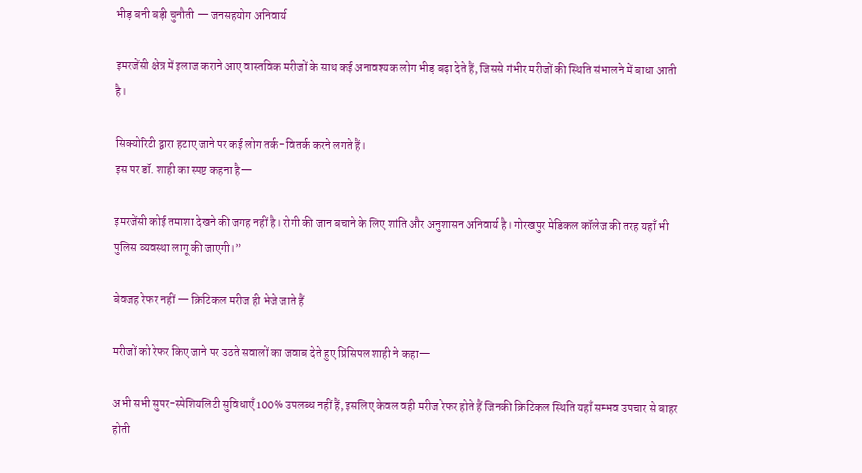भीड़ बनी बड़ी चुनौती — जनसहयोग अनिवार्य

इमरजेंसी क्षेत्र में इलाज कराने आए वास्तविक मरीजों के साथ कई अनावश्यक लोग भीड़ बढ़ा देते हैं, जिससे गंभीर मरीजों की स्थिति संभालने में बाधा आती है।

सिक्योरिटी द्वारा हटाए जाने पर कई लोग तर्क-वितर्क करने लगते हैं।
इस पर डॉ. शाही का स्पष्ट कहना है—

इमरजेंसी कोई तमाशा देखने की जगह नहीं है। रोगी की जान बचाने के लिए शांति और अनुशासन अनिवार्य है। गोरखपुर मेडिकल कॉलेज की तरह यहाँ भी पुलिस व्यवस्था लागू की जाएगी।”

बेवजह रेफर नहीं — क्रिटिकल मरीज ही भेजे जाते हैं

मरीजों को रेफर किए जाने पर उठते सवालों का जवाब देते हुए प्रिंसिपल शाही ने कहा—

अभी सभी सुपर-स्पेशियलिटी सुविधाएँ 100% उपलब्ध नहीं हैं, इसलिए केवल वही मरीज रेफर होते हैं जिनकी क्रिटिकल स्थिति यहाँ सम्भव उपचार से बाहर होती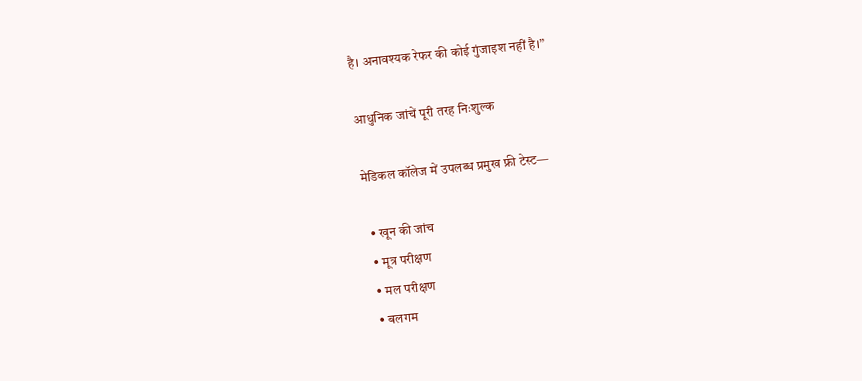है। अनावश्यक रेफर की कोई गुंजाइश नहीं है।”

आधुनिक जांचें पूरी तरह निःशुल्क

मेडिकल कॉलेज में उपलब्ध प्रमुख फ्री टेस्ट—

  • खून की जांच
  • मूत्र परीक्षण
  • मल परीक्षण
  • बलगम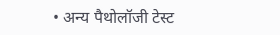• अन्य पैथोलॉजी टेस्ट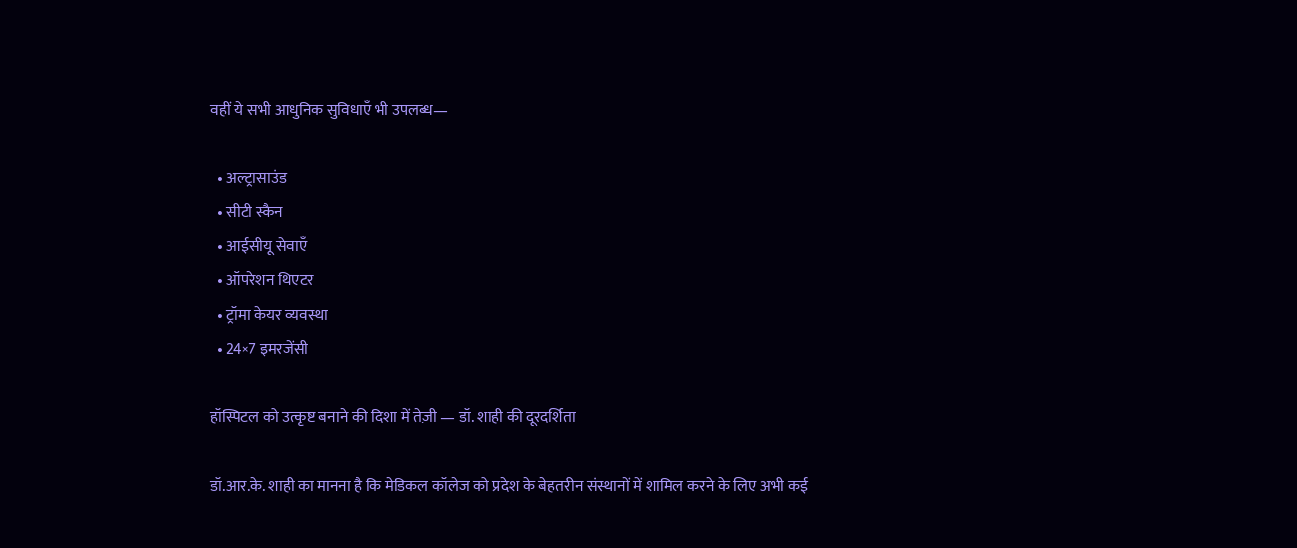वहीं ये सभी आधुनिक सुविधाएँ भी उपलब्ध—

  • अल्ट्रासाउंड
  • सीटी स्कैन
  • आईसीयू सेवाएँ
  • ऑपरेशन थिएटर
  • ट्रॉमा केयर व्यवस्था
  • 24×7 इमरजेंसी

हॉस्पिटल को उत्कृष्ट बनाने की दिशा में तेज़ी — डॉ. शाही की दूरदर्शिता

डॉ.आर.के. शाही का मानना है कि मेडिकल कॉलेज को प्रदेश के बेहतरीन संस्थानों में शामिल करने के लिए अभी कई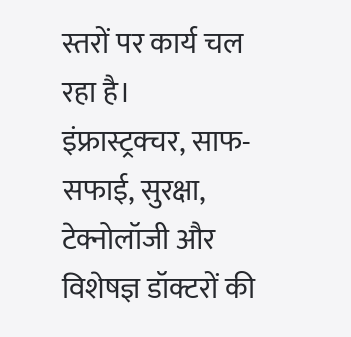स्तरों पर कार्य चल रहा है।
इंफ्रास्ट्रक्चर, साफ-सफाई, सुरक्षा, टेक्नोलॉजी और विशेषज्ञ डॉक्टरों की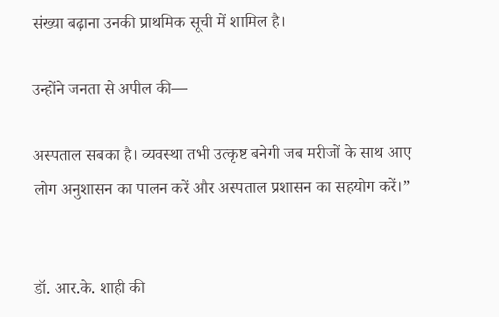संख्या बढ़ाना उनकी प्राथमिक सूची में शामिल है।

उन्होंने जनता से अपील की—

अस्पताल सबका है। व्यवस्था तभी उत्कृष्ट बनेगी जब मरीजों के साथ आए लोग अनुशासन का पालन करें और अस्पताल प्रशासन का सहयोग करें।”


डॉ. आर.के. शाही की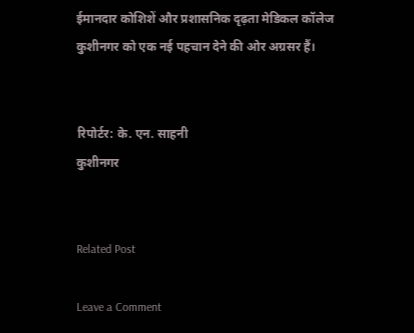ईमानदार कोशिशें और प्रशासनिक दृढ़ता मेडिकल कॉलेज कुशीनगर को एक नई पहचान देने की ओर अग्रसर हैं।


रिपोर्टर: के. एन. साहनी
कुशीनगर


Related Post

Leave a Comment